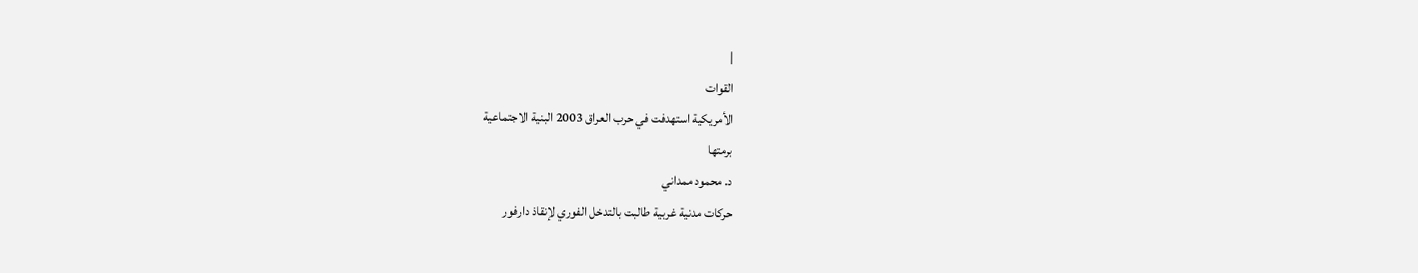|
القوات
الأمريكية استهدفت في حرب العراق 2003 البنية الاجتماعية
برمتها
د. محمود ممداني
حركات مدنية غربية طالبت بالتدخل الفوري لإنقاذ دارفور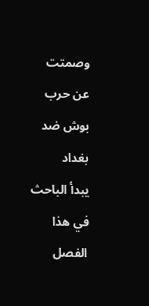وصمتت
عن حرب بوش ضد بغداد
يبدأ الباحث في هذا الفصل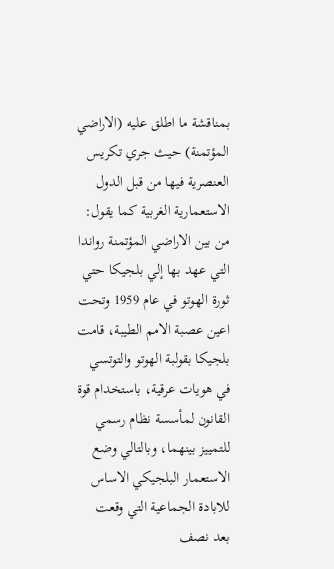بمناقشة ما اطلق عليه (الاراضي
المؤتمنة) حيث جري تكريس العنصرية فيها من قبل الدول
الاستعمارية الغربية كما يقول:
من بين الاراضي المؤتمنة رواندا التي عهد بها إلي بلجيكا حتي
ثورة الهوتو في عام 1959 وتحت اعين عصبة الامم الطيبة، قامت
بلجيكا بقولبة الهوتو والتوتسي في هويات عرقية، باستخدام قوة
القانون لمأسسة نظام رسمي للتمييز بينهما، وبالتالي وضع
الاستعمار البلجيكي الاساس للابادة الجماعية التي وقعت بعد نصف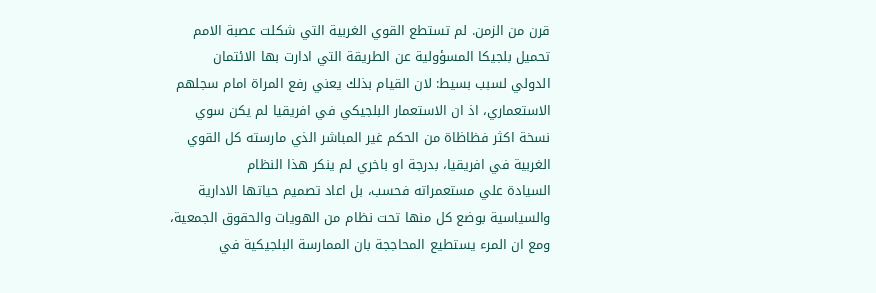قرن من الزمن. لم تستطع القوي الغربية التي شكلت عصبة الامم
تحميل بلجيكا المسؤولية عن الطريقة التي ادارت بها الائتمان
الدولي لسبب بسيط: لان القيام بذلك يعني رفع المراة امام سجلهم
الاستعماري، اذ ان الاستعمار البلجيكي في افريقيا لم يكن سوي
نسخة اكثر فظاظاة من الحكم غير المباشر الذي مارسته كل القوي
الغربية في افريقيا، بدرجة او باخري لم ينكر هذا النظام
السيادة علي مستعمراته فحسب، بل اعاد تصميم حياتها الادارية
والسياسية بوضع كل منها تحت نظام من الهويات والحقوق الجمعية،
ومع ان المرء يستطيع المحاججة بان الممارسة البلجيكية في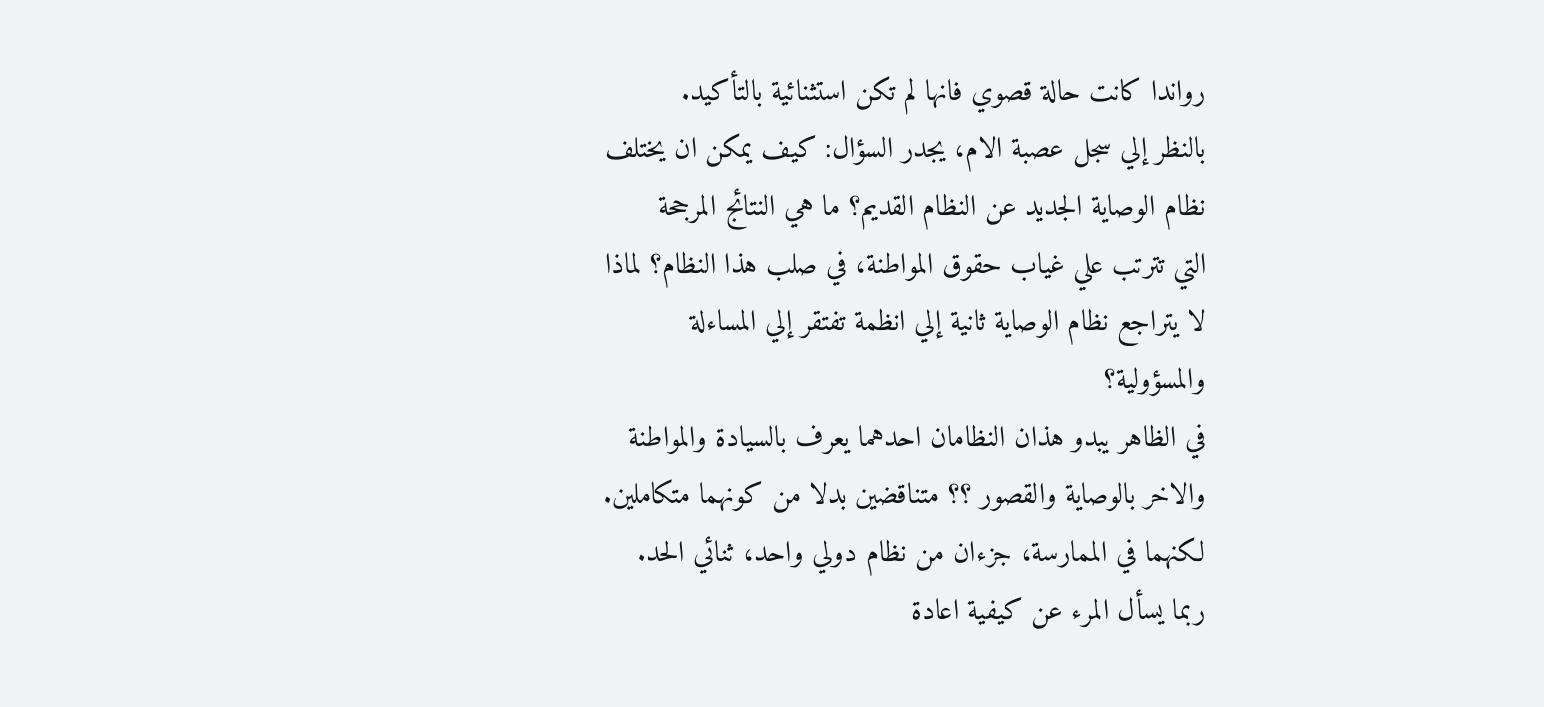رواندا كانت حالة قصوي فانها لم تكن استثنائية بالتأكيد.
بالنظر إلي سجل عصبة الام، يجدر السؤال: كيف يمكن ان يختلف
نظام الوصاية الجديد عن النظام القديم؟ ما هي النتائج المرجحة
التي تترتب علي غياب حقوق المواطنة، في صلب هذا النظام؟ لماذا
لا يتراجع نظام الوصاية ثانية إلي انظمة تفتقر إلي المساءلة
والمسؤولية؟
في الظاهر يبدو هذان النظامان احدهما يعرف بالسيادة والمواطنة
والاخر بالوصاية والقصور ؟؟ متناقضين بدلا من كونهما متكاملين.
لكنهما في الممارسة، جزءان من نظام دولي واحد، ثنائي الحد.
ربما يسأل المرء عن كيفية اعادة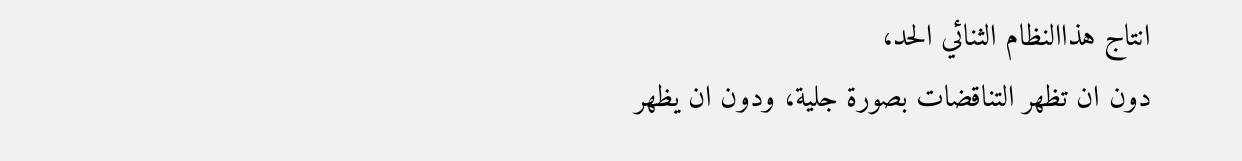انتاج هذاالنظام الثنائي الحد،
دون ان تظهر التناقضات بصورة جلية، ودون ان يظهر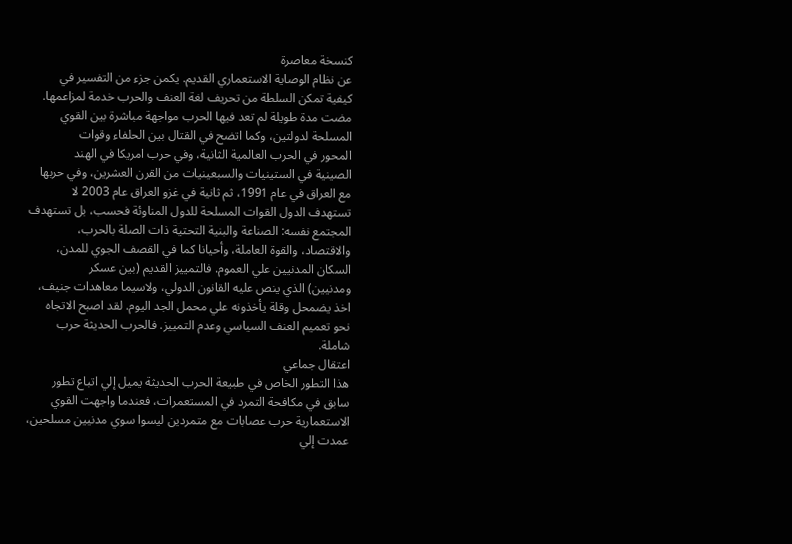كنسخة معاصرة
عن نظام الوصاية الاستعماري القديم. يكمن جزء من التفسير في
كيفية تمكن السلطة من تحريف لغة العنف والحرب خدمة لمزاعمها.
مضت مدة طويلة لم تعد فيها الحرب مواجهة مباشرة بين القوي
المسلحة لدولتين، وكما اتضح في القتال بين الحلفاء وقوات
المحور في الحرب العالمية الثانية، وفي حرب امريكا في الهند
الصينية في الستينيات والسبعينيات من القرن العشرين، وفي حربها
مع العراق في عام 1991، ثم ثانية في غزو العراق عام 2003 لا
تستهدف الدول القوات المسلحة للدول المناوئة فحسب، بل تستهدف
المجتمع نفسه: الصناعة والبنية التحتية ذات الصلة بالحرب،
والاقتصاد، والقوة العاملة، وأحيانا كما في القصف الجوي للمدن،
السكان المدنيين علي العموم. فالتمييز القديم (بين عسكر
ومدنيين) الذي ينص عليه القانون الدولي، ولاسيما معاهدات جنيف،
اخذ يضمحل وقلة يأخذونه علي محمل الجد اليوم. لقد اصبح الاتجاه
نحو تعميم العنف السياسي وعدم التمييز. فالحرب الحديثة حرب
شاملة.
اعتقال جماعي
هذا التطور الخاص في طبيعة الحرب الحديثة يميل إلي اتباع تطور
سابق في مكافحة التمرد في المستعمرات، فعندما واجهت القوي
الاستعمارية حرب عصابات مع متمردين ليسوا سوي مدنيين مسلحين،
عمدت إلي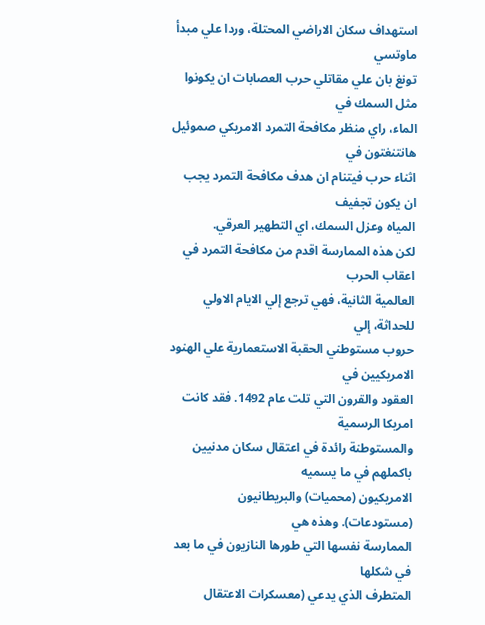استهداف سكان الاراضي المحتلة، وردا علي مبدأ ماوتسي
تونغ بان علي مقاتلي حرب العصابات ان يكونوا مثل السمك في
الماء، راي منظر مكافحة التمرد الامريكي صموئيل هانتنغتون في
اثناء حرب فيتنام ان هدف مكافحة التمرد يجب ان يكون تجفيف
المياه وعزل السمك، اي التطهير العرقي.
لكن هذه الممارسة اقدم من مكافحة التمرد في اعقاب الحرب
العالمية الثانية، فهي ترجع إلي الايام الاولي للحداثة، إلي
حروب مستوطني الحقبة الاستعمارية علي الهنود الامريكيين في
العقود والقرون التي تلت عام 1492. فقد كانت امريكا الرسمية
والمستوطنة رائدة في اعتقال سكان مدنيين باكملهم في ما يسميه
الامريكيون (محميات) والبريطانيون (مستودعات). وهذه هي
الممارسة نفسها التي طورها النازيون في ما بعد في شكلها
المتطرف الذي يدعي (معسكرات الاعتقال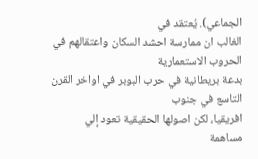الجماعي). يُعتقد في
الغالب ان ممارسة احشد السكان واعتقالهم في الحروب الاستعمارية
بدعة بريطانية في حرب البوبر في اواخر القرن التاسع في جنوب
افريقيا، لكن اصولها الحقيقية تعود إلي مساهمة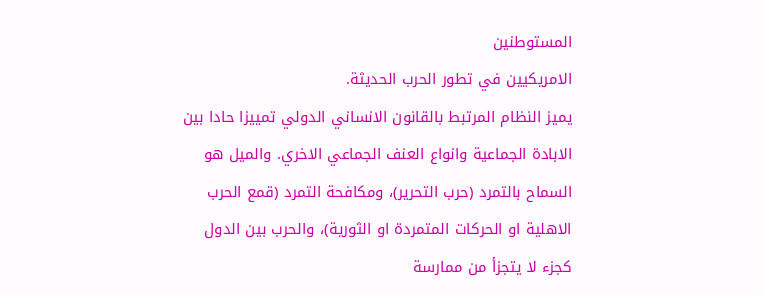المستوطنين
الامريكيين في تطور الحرب الحديثة.
يميز النظام المرتبط بالقانون الانساني الدولي تمييزا حادا بين
الابادة الجماعية وانواع العنف الجماعي الاخري. والميل هو
السماح بالتمرد (حرب التحرير)، ومكافحة التمرد (قمع الحرب
الاهلية او الحركات المتمردة او الثورية)، والحرب بين الدول
كجزء لا يتجزأ من ممارسة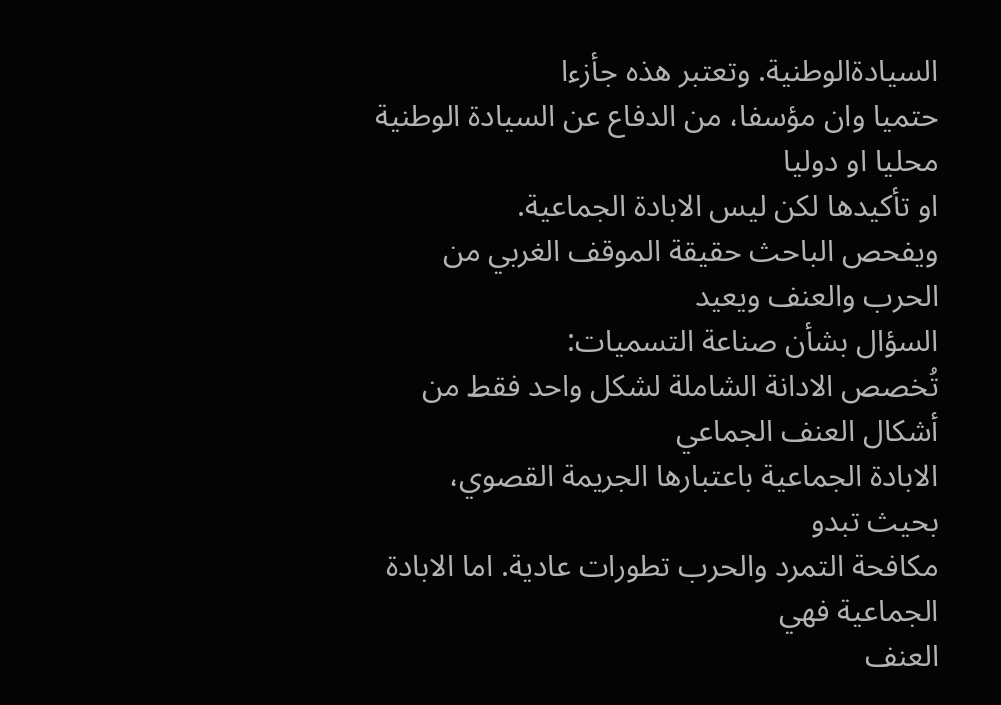السيادةالوطنية. وتعتبر هذه جأزءا
حتميا وان مؤسفا، من الدفاع عن السيادة الوطنية محليا او دوليا
او تأكيدها لكن ليس الابادة الجماعية.
ويفحص الباحث حقيقة الموقف الغربي من الحرب والعنف ويعيد
السؤال بشأن صناعة التسميات:
تُخصص الادانة الشاملة لشكل واحد فقط من أشكال العنف الجماعي
الابادة الجماعية باعتبارها الجريمة القصوي، بحيث تبدو
مكافحة التمرد والحرب تطورات عادية. اما الابادة الجماعية فهي
العنف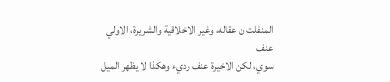المنفلت ن عقاله، وغير الاخلاقية والشريرة، الاولي عنف
سوي، لكن الاخيرة عنف رديء وهكذا لا يظهر الميل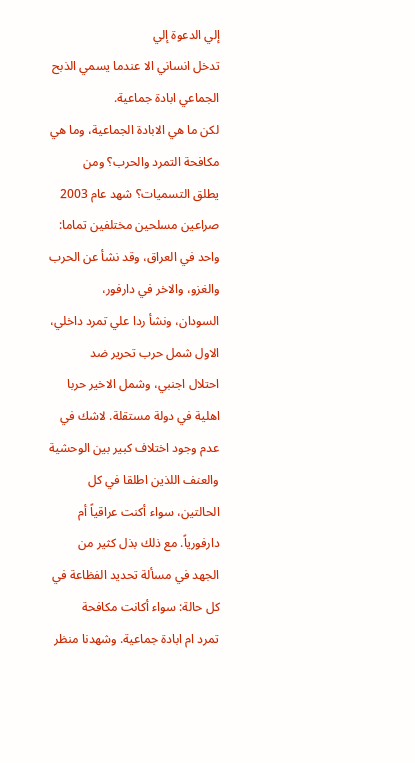إلي الدعوة إلي
تدخل انساني الا عندما يسمي الذبح الجماعي ابادة جماعية.
لكن ما هي الابادة الجماعية، وما هي مكافحة التمرد والحرب؟ ومن
يطلق التسميات؟ شهد عام 2003 صراعين مسلحين مختلفين تماما:
واحد في العراق، وقد نشأ عن الحرب والغزو، والاخر في دارفور،
السودان، ونشأ ردا علي تمرد داخلي، الاول شمل حرب تحرير ضد
احتلال اجنبي، وشمل الاخير حربا اهلية في دولة مستقلة. لاشك في
عدم وجود اختلاف كبير بين الوحشية والعنف اللذين اطلقا في كل
الحالتين، سواء أكنت عراقياً أم دارفورياً. مع ذلك بذل كثير من
الجهد في مسألة تحديد الفظاعة في كل حالة: سواء أكانت مكافحة
تمرد ام ابادة جماعية. وشهدنا منظر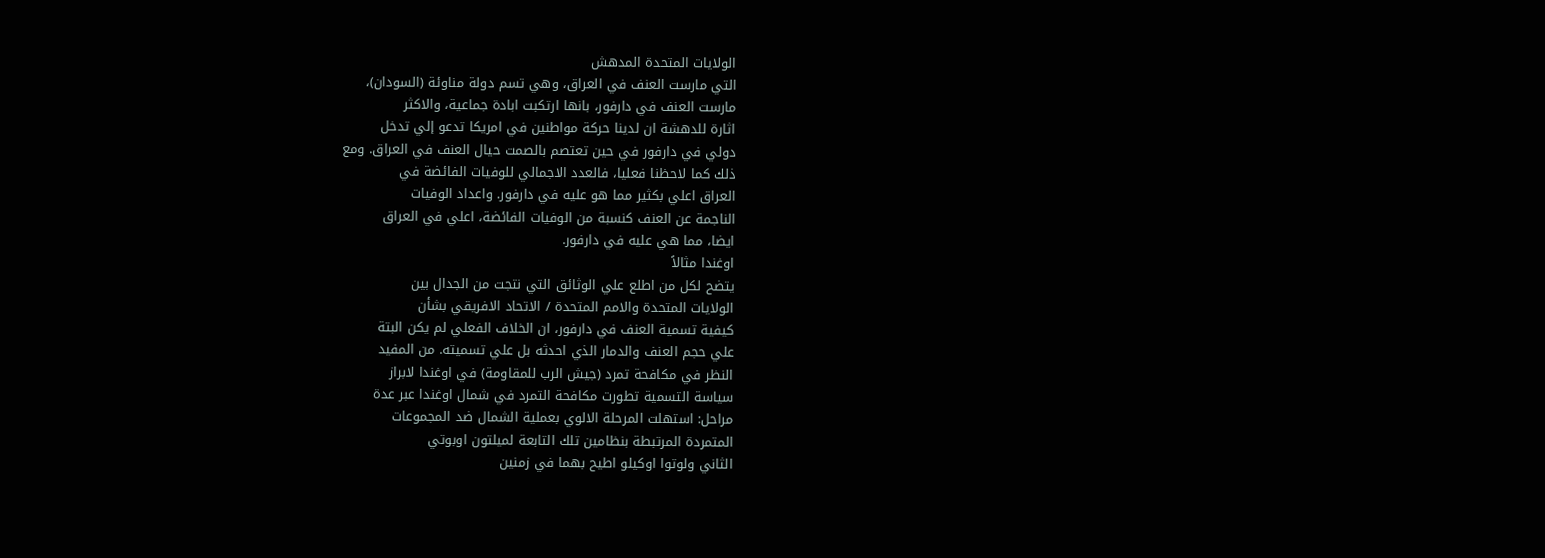الولايات المتحدة المدهش
التي مارست العنف في العراق، وهي تسم دولة مناوئة (السودان)،
مارست العنف في دارفور، بانها ارتكبت ابادة جماعية، والاكثر
اثارة للدهشة ان لدينا حركة مواطنين في امريكا تدعو إلي تدخل
دولي في دارفور في حين تعتصم بالصمت حيال العنف في العراق. ومع
ذلك كما لاحظنا فعليا، فالعدد الاجمالي للوفيات الفائضة في
العراق اعلي بكثير مما هو عليه في دارفور. واعداد الوفيات
الناجمة عن العنف كنسبة من الوفيات الفائضة، اعلي في العراق
ايضا، مما هي عليه في دارفور.
اوغندا مثالاً
يتضح لكل من اطلع علي الوثائق التي نتجت من الجدال بين
الولايات المتحدة والامم المتحدة / الاتحاد الافريقي بشأن
كيفية تسمية العنف في دارفور، ان الخلاف الفعلي لم يكن البتة
علي حجم العنف والدمار الذي احدثه بل علي تسميته. من المفيد
النظر في مكافحة تمرد (جيش الرب للمقاومة) في اوغندا لابراز
سياسة التسمية تطورت مكافحة التمرد في شمال اوغندا عبر عدة
مراحل: استهلت المرحلة الالوي بعملية الشمال ضد المجموعات
المتمردة المرتبطة بنظامين تلك التابعة لميلتون اوبوتي
الثاني ولوتوا اوكيلو اطيح بهما في زمنين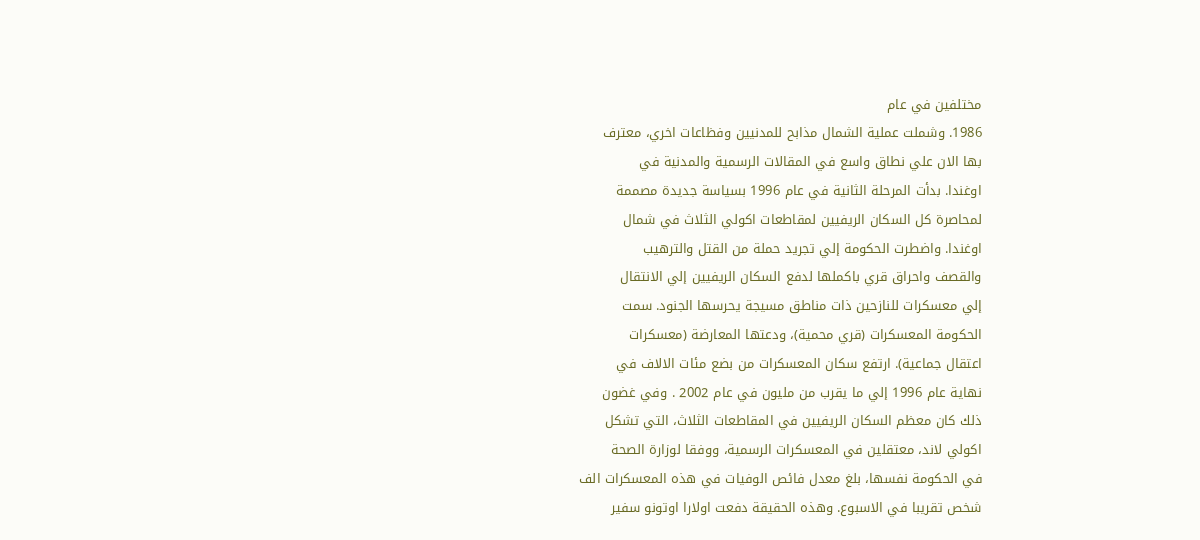مختلفين في عام
1986. وشملت عملية الشمال مذابح للمدنيين وفظاعات اخري، معترف
بها الان علي نطاق واسع في المقالات الرسمية والمدنية في
اوغندا. بدأت المرحلة الثانية في عام 1996 بسياسة جديدة مصممة
لمحاصرة كل السكان الريفيين لمقاطعات اكولي الثلاث في شمال
اوغندا. واضطرت الحكومة إلي تجريد حملة من القتل والترهيب
والقصف واحراق قري باكملها لدفع السكان الريفيين إلي الانتقال
إلي معسكرات للنازحين ذات مناطق مسيجة يحرسها الجنود. سمت
الحكومة المعسكرات (قري محمية)، ودعتها المعارضة (معسكرات
اعتقال جماعية). ارتفع سكان المعسكرات من بضع مئات الالاف في
نهاية عام 1996 إلي ما يقرب من مليون في عام 2002 . وفي غضون
ذلك كان معظم السكان الريفيين في المقاطعات الثلاث، التي تشكل
اكولي لاند، معتقلين في المعسكرات الرسمية، ووفقا لوزارة الصحة
في الحكومة نفسها، بلغ معدل فائص الوفيات في هذه المعسكرات الف
شخص تقريبا في الاسبوع. وهذه الحقيقة دفعت اولارا اوتونو سفير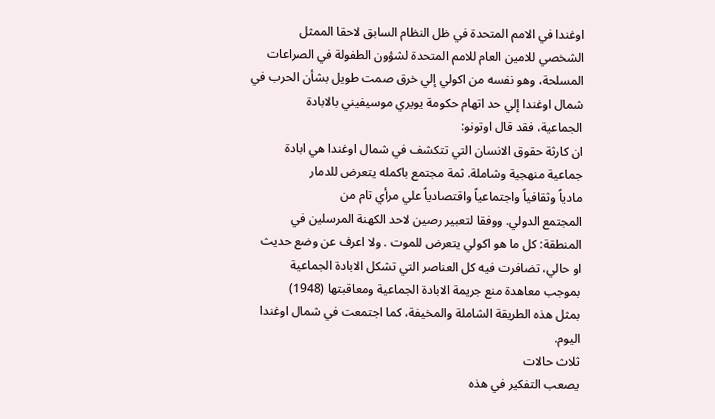اوغندا في الامم المتحدة في ظل النظام السابق لاحقا الممثل
الشخصي للامين العام للامم المتحدة لشؤون الطفولة في الصراعات
المسلحة، وهو نفسه من اكولي إلي خرق صمت طويل بشأن الحرب في
شمال اوغندا إلي حد اتهام حكومة يويري موسيفيني بالابادة
الجماعية، فقد قال اوتونو:
ان كارثة حقوق الانسان التي تتكشف في شمال اوغندا هي ابادة
جماعية منهجية وشاملة. ثمة مجتمع باكمله يتعرض للدمار
مادياً وثقافياً واجتماعياً واقتصادياً علي مرأي تام من
المجتمع الدولي. ووفقا لتعبير رصين لاحد الكهنة المرسلين في
المنطقة: كل ما هو اكولي يتعرض للموت . ولا اعرف عن وضع حديث
او حالي، تضافرت فيه كل العناصر التي تشكل الابادة الجماعية
بموجب معاهدة منع جريمة الابادة الجماعية ومعاقبتها (1948)
بمثل هذه الطريقة الشاملة والمخيفة، كما اجتمعت في شمال اوغندا
اليوم.
ثلاث حالات
يصعب التفكير في هذه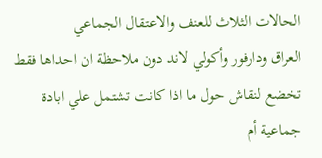الحالات الثلاث للعنف والاعتقال الجماعي
العراق ودارفور وأكولي لاند دون ملاحظة ان احداها فقط
تخضع لنقاش حول ما اذا كانت تشتمل علي ابادة جماعية أم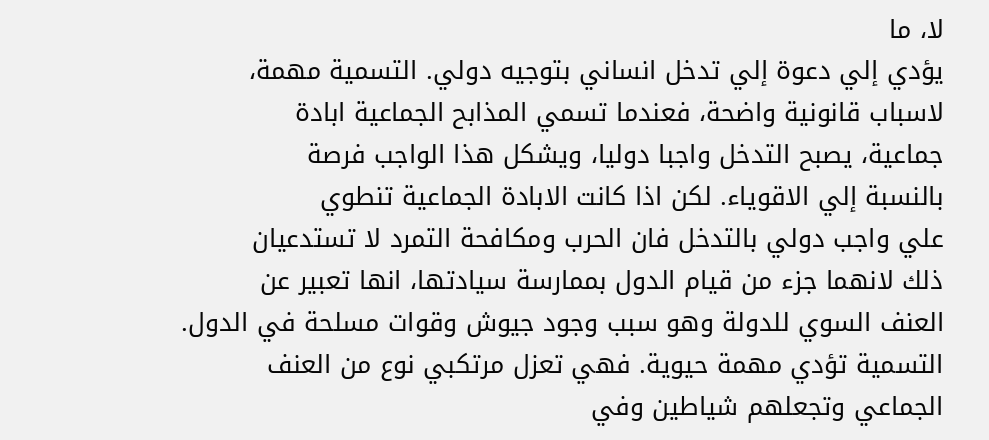لا، ما
يؤدي إلي دعوة إلي تدخل انساني بتوجيه دولي. التسمية مهمة،
لاسباب قانونية واضحة، فعندما تسمي المذابح الجماعية ابادة
جماعية، يصبح التدخل واجبا دوليا، ويشكل هذا الواجب فرصة
بالنسبة إلي الاقوياء. لكن اذا كانت الابادة الجماعية تنطوي
علي واجب دولي بالتدخل فان الحرب ومكافحة التمرد لا تستدعيان
ذلك لانهما جزء من قيام الدول بممارسة سيادتها، انها تعبير عن
العنف السوي للدولة وهو سبب وجود جيوش وقوات مسلحة في الدول.
التسمية تؤدي مهمة حيوية. فهي تعزل مرتكبي نوع من العنف
الجماعي وتجعلهم شياطين وفي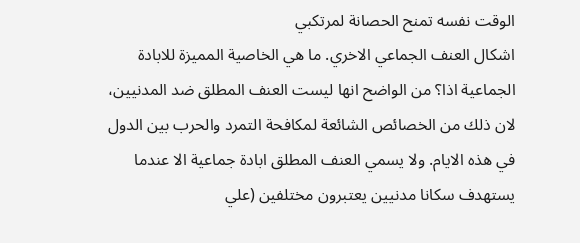الوقت نفسه تمنح الحصانة لمرتكبي
اشكال العنف الجماعي الاخري. ما هي الخاصية المميزة للابادة
الجماعية اذا؟ من الواضح انها ليست العنف المطلق ضد المدنيين،
لان ذلك من الخصائص الشائعة لمكافحة التمرد والحرب بين الدول
في هذه الايام. ولا يسمي العنف المطلق ابادة جماعية الا عندما
يستهدف سكانا مدنيين يعتبرون مختلفين (علي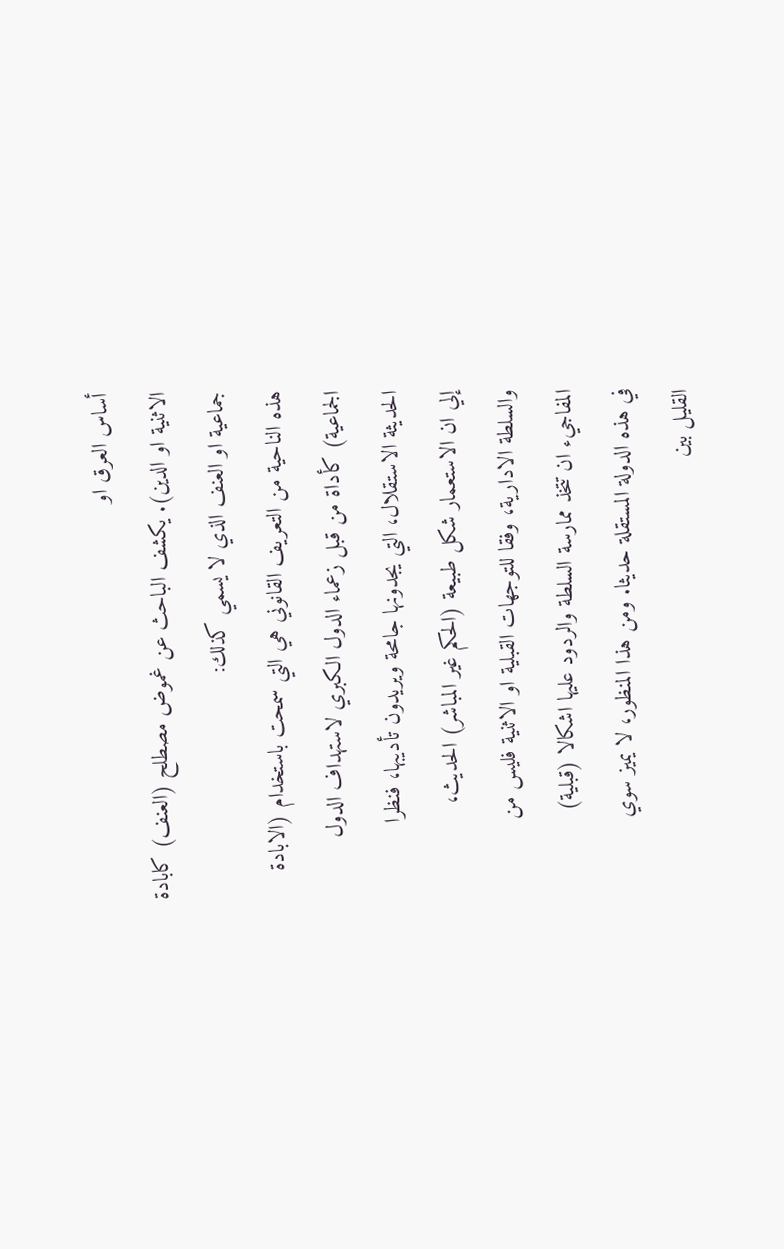أساس العرق او
الاثنية او الدين). يكشف الباحث عن غموض مصطلح (العنف) كابادة
جماعية او العنف الذي لا يسمي كذلك:
هذه الناحية من التعريف القانوني هي التي سمحت باستخدام (الابادة
الجماعية) كأداة من قبل زعماء الدول الكبري لاستهداف الدول
الحديثة الاستقلال، التي يجدونها جامحة ويريدون تأديبها، فنظرا
إلي ان الاستعمار شكل طبيعة (الحكم غير المباشر) الحديث،
والسلطة الادارية، وفقا للتوجهات القبلية او الاثنية فليس من
المفاجيء ان تتخذ ممارسة السلطة والردود عليها اشكالا (قبلية)
في هذه الدولة المستقلة حديثا. ومن هذا المنظور، لا يميز سوي
القليل بين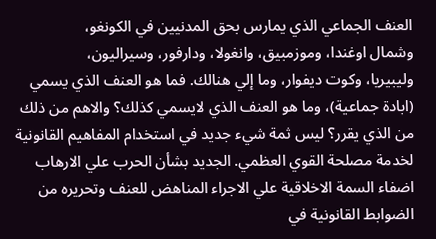العنف الجماعي الذي يمارس بحق المدنيين في الكونغو،
وشمال اوغندا، وموزمبيق، وانغولا، ودارفور، وسيراليون،
وليبيريا، وكوت ديفوار، وما إلي هنالك. فما هو العنف الذي يسمي
(ابادة جماعية)، وما هو العنف الذي لايسمي كذلك؟ والاهم من ذلك
من الذي يقرر؟ ليس ثمة شيء جديد في استخدام المفاهيم القانونية
لخدمة مصلحة القوي العظمي. الجديد بشأن الحرب علي الارهاب
اضفاء السمة الاخلاقية علي الاجراء المناهض للعنف وتحريره من
الضوابط القانونية في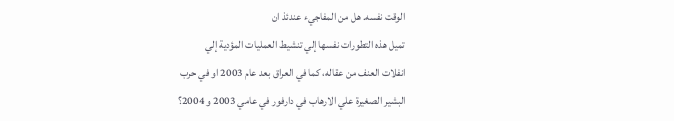الوقت نفسه. هل من المفاجيء عندئذ ان
تميل هذه التطورات نفسها إلي تنشيط العمليات المؤدية إلي
انفلات العنف من عقاله، كما في العراق بعد عام 2003 او في حرب
البشير الصغيرة علي الارهاب في دارفور في عامي 2003 و 2004؟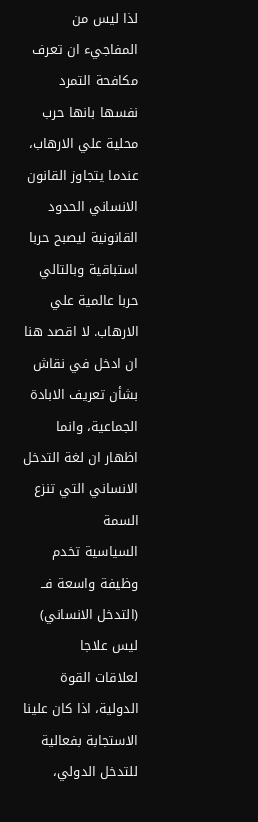لذا ليس من المفاجيء ان تعرف مكافحة التمرد نفسها بانها حرب
محلية علي الارهاب، عندما يتجاوز القانون الانساني الحدود
القانونية ليصبح حربا استباقية وبالتالي حربا عالمية علي
الارهاب. لا اقصد هنا ان ادخل في نقاش بشأن تعريف الابادة
الجماعية، وانما اظهار ان لغة التدخل الانساني التي تنزع السمة
السياسية تخدم وظيفة واسعة فــ (التدخل الانساني) ليس علاجا
لعلاقات القوة الدولية، اذا كان علينا الاستجابة بفعالية
للتدخل الدولي،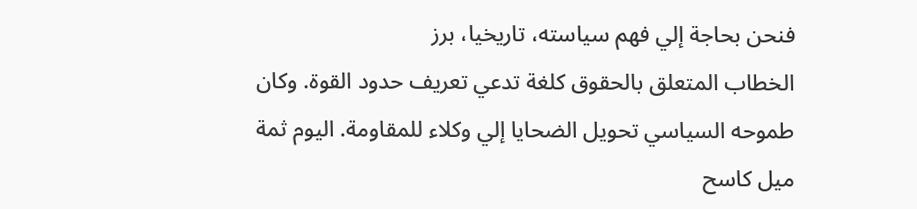فنحن بحاجة إلي فهم سياسته، تاريخيا، برز
الخطاب المتعلق بالحقوق كلغة تدعي تعريف حدود القوة. وكان
طموحه السياسي تحويل الضحايا إلي وكلاء للمقاومة. اليوم ثمة
ميل كاسح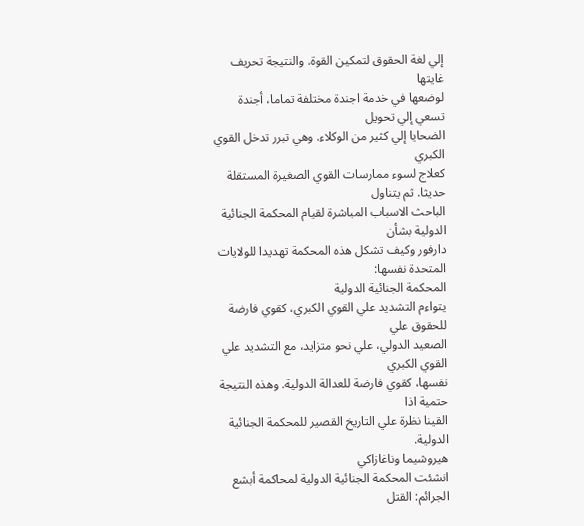إلي لغة الحقوق لتمكين القوة. والنتيجة تحريف غايتها
لوضعها في خدمة اجندة مختلفة تماما، أجندة تسعي إلي تحويل
الضحايا إلي كثير من الوكلاء. وهي تبرر تدخل القوي الكبري
كعلاج لسوء ممارسات القوي الصغيرة المستقلة حديثا. ثم يتناول
الباحث الاسباب المباشرة لقيام المحكمة الجنائية الدولية بشأن
دارفور وكيف تشكل هذه المحكمة تهديدا للولايات المتحدة نفسها:
المحكمة الجنائية الدولية
يتواءم التشديد علي القوي الكبري، كقوي فارضة للحقوق علي
الصعيد الدولي، علي نحو متزايد، مع التشديد علي القوي الكبري
نفسها، كقوي فارضة للعدالة الدولية. وهذه النتيجة حتمية اذا
القينا نظرة علي التاريخ القصير للمحكمة الجنائية الدولية.
هيروشيما وناغازاكي
انشئت المحكمة الجنائية الدولية لمحاكمة أبشع الجرائم: القتل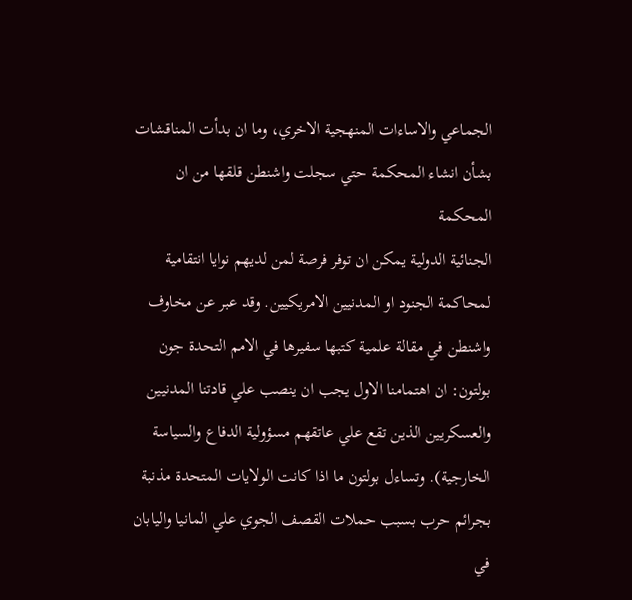الجماعي والاساءات المنهجية الاخري، وما ان بدأت المناقشات
بشأن انشاء المحكمة حتي سجلت واشنطن قلقها من ان المحكمة
الجنائية الدولية يمكن ان توفر فرصة لمن لديهم نوايا انتقامية
لمحاكمة الجنود او المدنيين الامريكيين. وقد عبر عن مخاوف
واشنطن في مقالة علمية كتبها سفيرها في الامم التحدة جون
بولتون: ان اهتمامنا الاول يجب ان ينصب علي قادتنا المدنيين
والعسكريين الذين تقع علي عاتقهم مسؤولية الدفاع والسياسة
الخارجية). وتساءل بولتون ما اذا كانت الولايات المتحدة مذنبة
بجرائم حرب بسبب حملات القصف الجوي علي المانيا واليابان في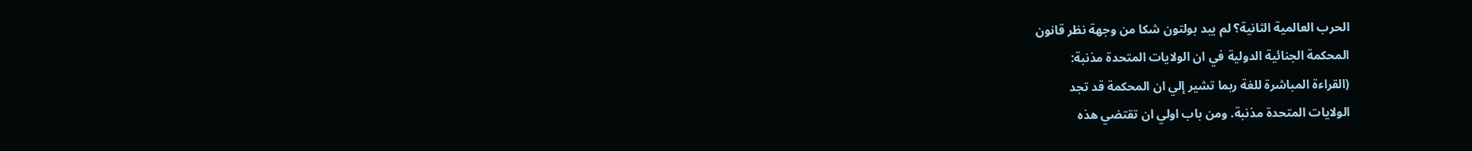الحرب العالمية الثانية؟ لم يبد بولتون شكا من وجهة نظر قانون
المحكمة الجنائية الدولية في ان الولايات المتحدة مذنبة:
(القراءة المباشرة للغة ربما تشير إلي ان المحكمة قد تجد
الولايات المتحدة مذنبة. ومن باب اولي ان تقتضي هذه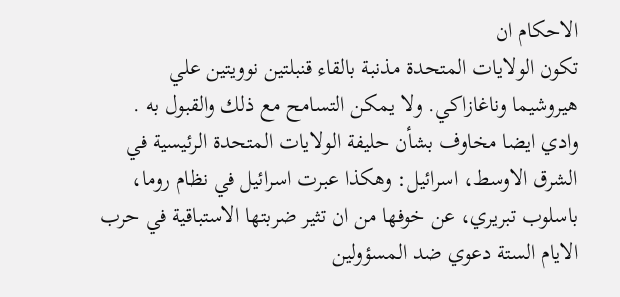الاحكام ان
تكون الولايات المتحدة مذنبة بالقاء قنبلتين نوويتين علي
هيروشيما وناغازاكي. ولا يمكن التسامح مع ذلك والقبول به .
وادي ايضا مخاوف بشأن حليفة الولايات المتحدة الرئيسية في
الشرق الاوسط، اسرائيل: وهكذا عبرت اسرائيل في نظام روما،
باسلوب تبريري، عن خوفها من ان تثير ضربتها الاستباقية في حرب
الايام الستة دعوي ضد المسؤولين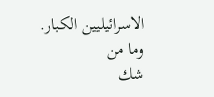الاسرائيليين الكبار. وما من
شك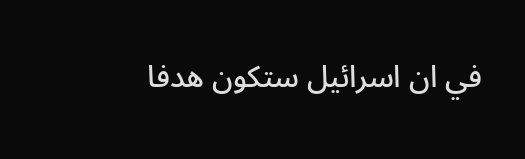في ان اسرائيل ستكون هدفا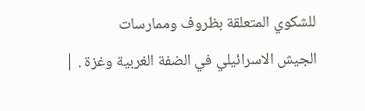للشكوي المتعلقة بظروف وممارسات
الجيش الاسرائيلي في الضفة الغربية وغزة . |